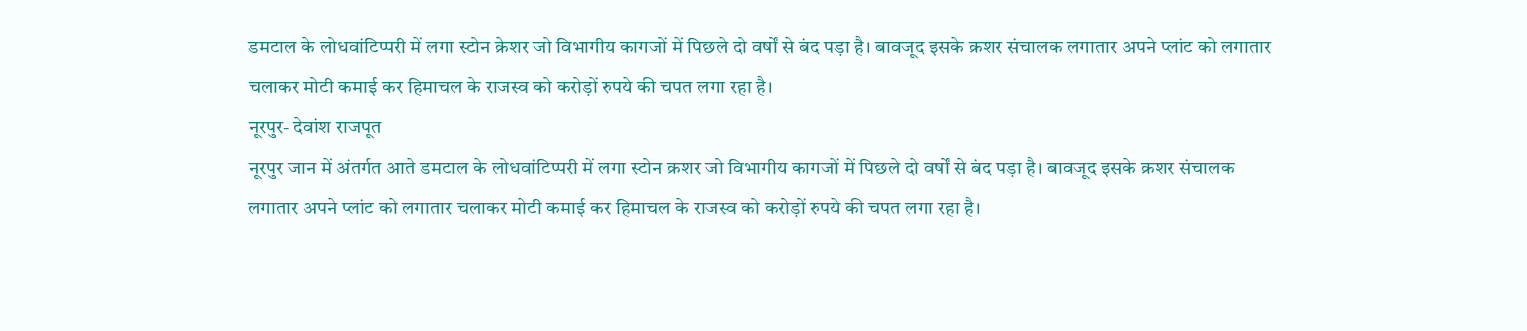डमटाल के लोधवांटिप्परी में लगा स्टोन क्रेशर जो विभागीय कागजों में पिछले दो वर्षों से बंद पड़ा है। बावजूद इसके क्रशर संचालक लगातार अपने प्लांट को लगातार चलाकर मोटी कमाई कर हिमाचल के राजस्व को करोड़ों रुपये की चपत लगा रहा है।
नूरपुर- देवांश राजपूत
नूरपुर जान में अंतर्गत आते डमटाल के लोधवांटिप्परी में लगा स्टोन क्रशर जो विभागीय कागजों में पिछले दो वर्षों से बंद पड़ा है। बावजूद इसके क्रशर संचालक लगातार अपने प्लांट को लगातार चलाकर मोटी कमाई कर हिमाचल के राजस्व को करोड़ों रुपये की चपत लगा रहा है।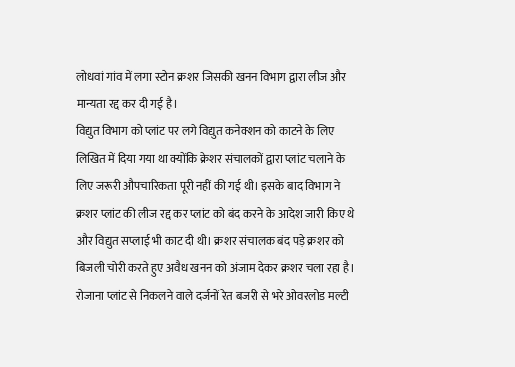लोधवां गांव में लगा स्टोन क्रशर जिसकी खनन विभाग द्वारा लीज और मान्यता रद्द कर दी गई है।
विद्युत विभाग को प्लांट पर लगे विद्युत कनेक्शन को काटने के लिए लिखित में दिया गया था क्योंकि क्रेशर संचालकों द्वारा प्लांट चलाने के लिए जरूरी औपचारिकता पूरी नहीं की गई थी। इसके बाद विभाग ने क्रशर प्लांट की लीज रद्द कर प्लांट को बंद करने के आदेश जारी किए थे और विद्युत सप्लाई भी काट दी थी। क्रशर संचालक बंद पड़े क्रशर को बिजली चोरी करते हुए अवैध खनन को अंजाम देकर क्रशर चला रहा है।
रोजाना प्लांट से निकलने वाले दर्जनों रेत बजरी से भरे ओवरलोड मल्टी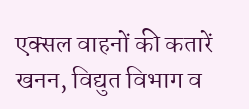एक्सल वाहनों की कतारें खनन, विद्युत विभाग व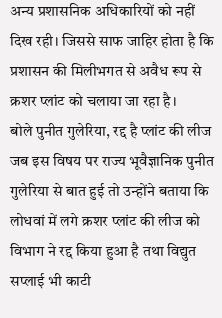अन्य प्रशासनिक अधिकारियों को नहीं दिख रही। जिससे साफ जाहिर होता है कि प्रशासन की मिलीभगत से अवैध रूप से क्रशर प्लांट को चलाया जा रहा है।
बोले पुनीत गुलेरिया, रद्द है प्लांट की लीज
जब इस विषय पर राज्य भूवैज्ञानिक पुनीत गुलेरिया से बात हुई तो उन्होंने बताया कि लोधवां में लगे क्रशर प्लांट की लीज को विभाग ने रद्द किया हुआ है तथा विद्युत सप्लाई भी काटी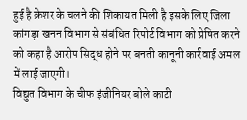हुई है क्रेशर के चलने की शिकायत मिली है इसके लिए जिला कांगड़ा खनन विभाग से संबंधित रिपोर्ट विभाग को प्रेषित करने को कहा है आरोप सिद्ध होने पर बनती कानूनी कार्रवाई अमल में लाई जाएगी।
विद्युत विभाग के चीफ इंजीनियर बोले काटी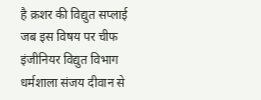है क्रशर की विद्युत सप्लाई
जब इस विषय पर चीफ इंजीनियर विद्युत विभाग धर्मशाला संजय दीवान से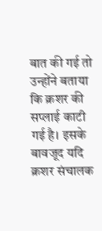बात की गई तो उन्होंने बताया कि क्रशर की सप्लाई काटी गई है। इसके बावजूद यदि क्रशर संचालक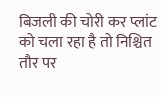बिजली की चोरी कर प्लांट को चला रहा है तो निश्चित तौर पर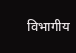विभागीय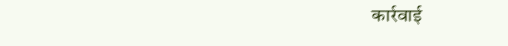कार्रवाई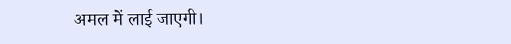अमल में लाई जाएगी।